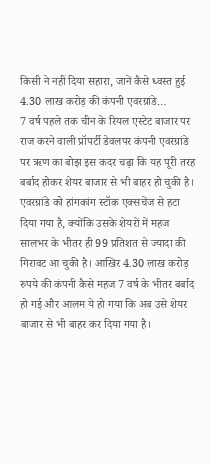किसी ने नहीं दिया सहारा, जानें कैसे ध्वस्त हुई 4.30 लाख करोड़ की कंपनी एवरग्रांडे…
7 वर्ष पहले तक चीन के रियल एस्टेट बाजार पर राज करने वाली प्रॉपर्टी डेवलपर कंपनी एवरग्रांडे पर ऋण का बोझ इस कदर चढ़ा कि यह पूरी तरह बर्बाद होकर शेयर बाजार से भी बाहर हो चुकी है। एवरग्रांडे को हांगकांग स्टॉक एक्सचेंज से हटा दिया गया है, क्योंकि उसके शेयरों में महज सालभर के भीतर ही 99 प्रतिशत से ज्यादा की गिरावट आ चुकी है। आखिर 4.30 लाख करोड़ रुपये की कंपनी कैसे महज 7 वर्ष के भीतर बर्बाद हो गई और आलम ये हो गया कि अब उसे शेयर बाजार से भी बाहर कर दिया गया है।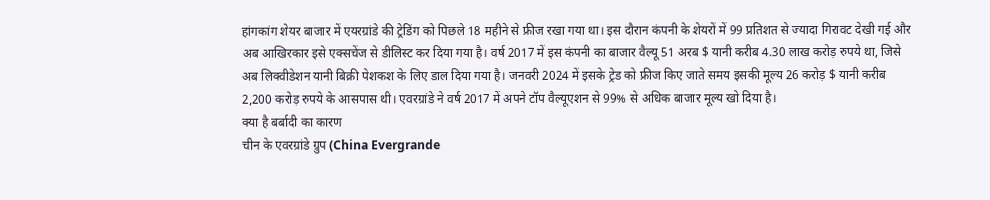हांगकांग शेयर बाजार में एयरग्रांडे की ट्रेडिंग को पिछले 18 महीने से फ्रीज रखा गया था। इस दौरान कंपनी के शेयरों में 99 प्रतिशत से ज्यादा गिरावट देखी गई और अब आखिरकार इसे एक्सचेंज से डीलिस्ट कर दिया गया है। वर्ष 2017 में इस कंपनी का बाजार वैल्यू 51 अरब $ यानी करीब 4.30 लाख करोड़ रुपये था, जिसे अब लिक्वीडेशन यानी बिक्री पेशकश के लिए डाल दिया गया है। जनवरी 2024 में इसके ट्रेड को फ्रीज किए जाते समय इसकी मूल्य 26 करोड़ $ यानी करीब 2,200 करोड़ रुपये के आसपास थी। एवरग्रांडे ने वर्ष 2017 में अपने टॉप वैल्यूएशन से 99% से अधिक बाजार मूल्य खो दिया है।
क्या है बर्बादी का कारण
चीन के एवरग्रांडे ग्रुप (China Evergrande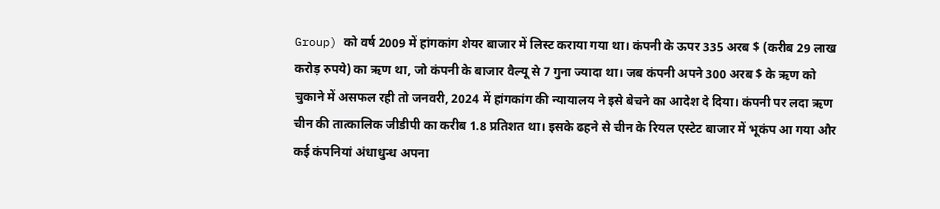Group) को वर्ष 2009 में हांगकांग शेयर बाजार में लिस्ट कराया गया था। कंपनी के ऊपर 335 अरब $ (करीब 29 लाख करोड़ रुपये) का ऋण था, जो कंपनी के बाजार वैल्यू से 7 गुना ज्यादा था। जब कंपनी अपने 300 अरब $ के ऋण को चुकाने में असफल रही तो जनवरी, 2024 में हांगकांग की न्यायालय ने इसे बेचने का आदेश दे दिया। कंपनी पर लदा ऋण चीन की तात्कालिक जीडीपी का करीब 1.8 प्रतिशत था। इसके ढहने से चीन के रियल एस्टेट बाजार में भूकंप आ गया और कई कंपनियां अंधाधुन्ध अपना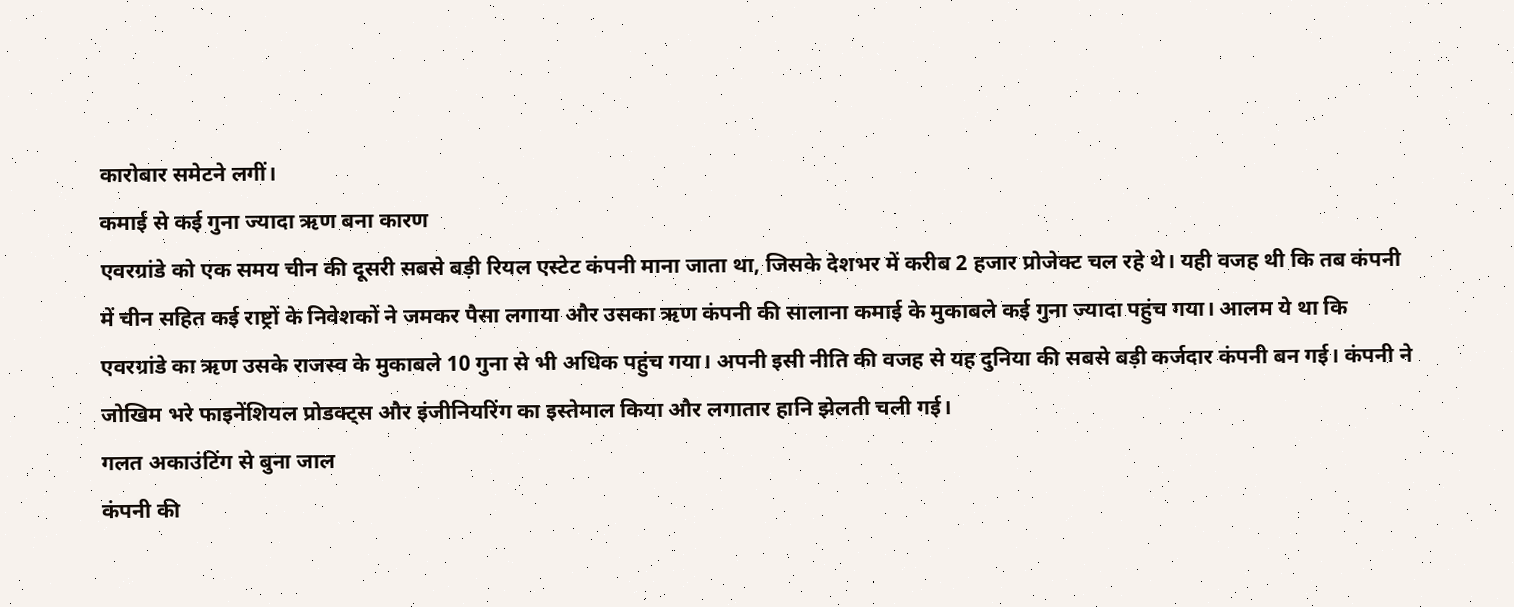कारोबार समेटने लगीं।
कमाई से कई गुना ज्यादा ऋण बना कारण
एवरग्रांडे को एक समय चीन की दूसरी सबसे बड़ी रियल एस्टेट कंपनी माना जाता था, जिसके देशभर में करीब 2 हजार प्रोजेक्ट चल रहे थे। यही वजह थी कि तब कंपनी में चीन सहित कई राष्ट्रों के निवेशकों ने जमकर पैसा लगाया और उसका ऋण कंपनी की सालाना कमाई के मुकाबले कई गुना ज्यादा पहुंच गया। आलम ये था कि एवरग्रांडे का ऋण उसके राजस्व के मुकाबले 10 गुना से भी अधिक पहुंच गया। अपनी इसी नीति की वजह से यह दुनिया की सबसे बड़ी कर्जदार कंपनी बन गई। कंपनी ने जोखिम भरे फाइनेंशियल प्रोडक्ट्स और इंजीनियरिंग का इस्तेमाल किया और लगातार हानि झेलती चली गई।
गलत अकाउंटिंग से बुना जाल
कंपनी की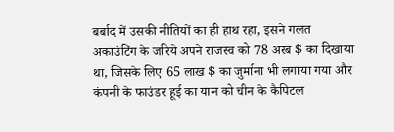बर्बाद में उसकी नीतियों का ही हाथ रहा, इसने गलत अकाउंटिंग के जरिये अपने राजस्व को 78 अरब $ का दिखाया था, जिसके लिए 65 लाख $ का जुर्माना भी लगाया गया और कंपनी के फाउंडर हूई का यान को चीन के कैपिटल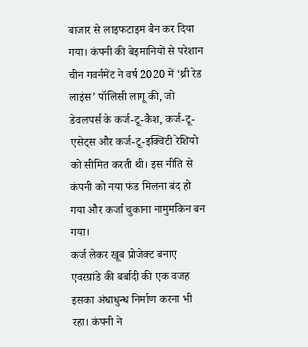बाजार से लाइफटाइम बैन कर दिया गया। कंपनी की बेइमानियों से परेशान चीन गवर्नमेंट ने वर्ष 2020 में ‘थ्री रेड लाइंस’ पॉलिसी लागू की, जो डेवलपर्स के कर्ज-टू-कैश, कर्ज-टू-एसेट्स और कर्ज-टू-इक्विटी रेशियो को सीमित करती थी। इस नीति से कंपनी को नया फंड मिलना बंद हो गया और कर्जा चुकाना नामुमकिन बन गया।
कर्ज लेकर खूब प्रोजेक्ट बनाए
एवरग्रांडे की बर्बादी की एक वजह इसका अंधाधुन्ध निर्माण करना भी रहा। कंपनी ने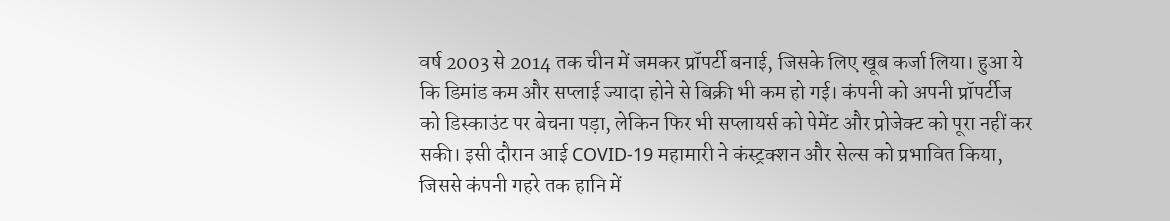वर्ष 2003 से 2014 तक चीन में जमकर प्रॉपर्टी बनाई, जिसके लिए खूब कर्जा लिया। हुआ ये कि डिमांड कम और सप्लाई ज्यादा होने से बिक्री भी कम हो गई। कंपनी को अपनी प्रॉपर्टीज को डिस्काउंट पर बेचना पड़ा, लेकिन फिर भी सप्लायर्स को पेमेंट और प्रोजेक्ट को पूरा नहीं कर सकी। इसी दौरान आई COVID-19 महामारी ने कंस्ट्रक्शन और सेल्स को प्रभावित किया, जिससे कंपनी गहरे तक हानि में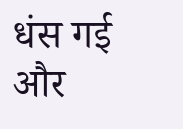धंस गई और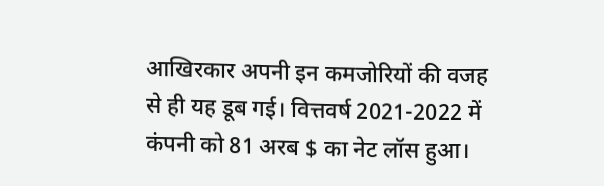आखिरकार अपनी इन कमजोरियों की वजह से ही यह डूब गई। वित्तवर्ष 2021-2022 में कंपनी को 81 अरब $ का नेट लॉस हुआ।